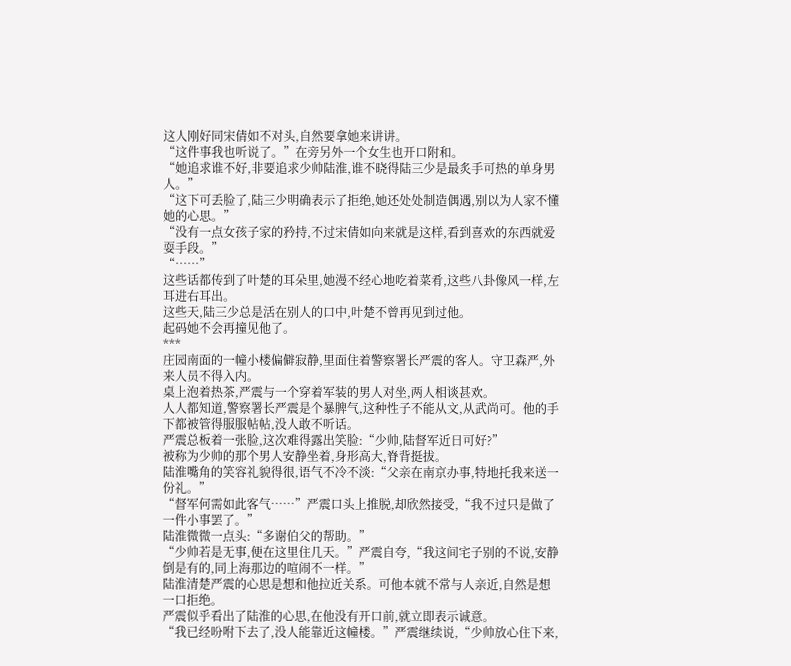这人刚好同宋倩如不对头,自然要拿她来讲讲。
“这件事我也听说了。”在旁另外一个女生也开口附和。
“她追求谁不好,非要追求少帅陆淮,谁不晓得陆三少是最炙手可热的单身男人。”
“这下可丢脸了,陆三少明确表示了拒绝,她还处处制造偶遇,别以为人家不懂她的心思。”
“没有一点女孩子家的矜持,不过宋倩如向来就是这样,看到喜欢的东西就爱耍手段。”
“……”
这些话都传到了叶楚的耳朵里,她漫不经心地吃着菜肴,这些八卦像风一样,左耳进右耳出。
这些天,陆三少总是活在别人的口中,叶楚不曾再见到过他。
起码她不会再撞见他了。
***
庄园南面的一幢小楼偏僻寂静,里面住着警察署长严震的客人。守卫森严,外来人员不得入内。
桌上泡着热茶,严震与一个穿着军装的男人对坐,两人相谈甚欢。
人人都知道,警察署长严震是个暴脾气,这种性子不能从文,从武尚可。他的手下都被管得服服帖帖,没人敢不听话。
严震总板着一张脸,这次难得露出笑脸:“少帅,陆督军近日可好?”
被称为少帅的那个男人安静坐着,身形高大,脊背挺拔。
陆淮嘴角的笑容礼貌得很,语气不冷不淡:“父亲在南京办事,特地托我来送一份礼。”
“督军何需如此客气……”严震口头上推脱,却欣然接受,“我不过只是做了一件小事罢了。”
陆淮微微一点头:“多谢伯父的帮助。”
“少帅若是无事,便在这里住几天。”严震自夸,“我这间宅子别的不说,安静倒是有的,同上海那边的喧闹不一样。”
陆淮清楚严震的心思是想和他拉近关系。可他本就不常与人亲近,自然是想一口拒绝。
严震似乎看出了陆淮的心思,在他没有开口前,就立即表示诚意。
“我已经吩咐下去了,没人能靠近这幢楼。”严震继续说,“少帅放心住下来,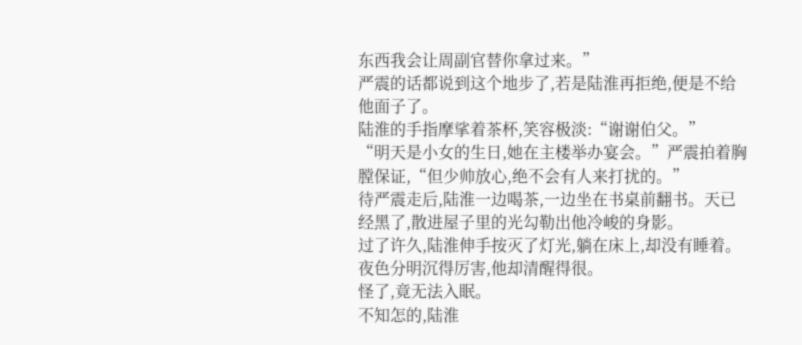东西我会让周副官替你拿过来。”
严震的话都说到这个地步了,若是陆淮再拒绝,便是不给他面子了。
陆淮的手指摩挲着茶杯,笑容极淡:“谢谢伯父。”
“明天是小女的生日,她在主楼举办宴会。”严震拍着胸膛保证,“但少帅放心,绝不会有人来打扰的。”
待严震走后,陆淮一边喝茶,一边坐在书桌前翻书。天已经黑了,散进屋子里的光勾勒出他冷峻的身影。
过了许久,陆淮伸手按灭了灯光,躺在床上,却没有睡着。夜色分明沉得厉害,他却清醒得很。
怪了,竟无法入眠。
不知怎的,陆淮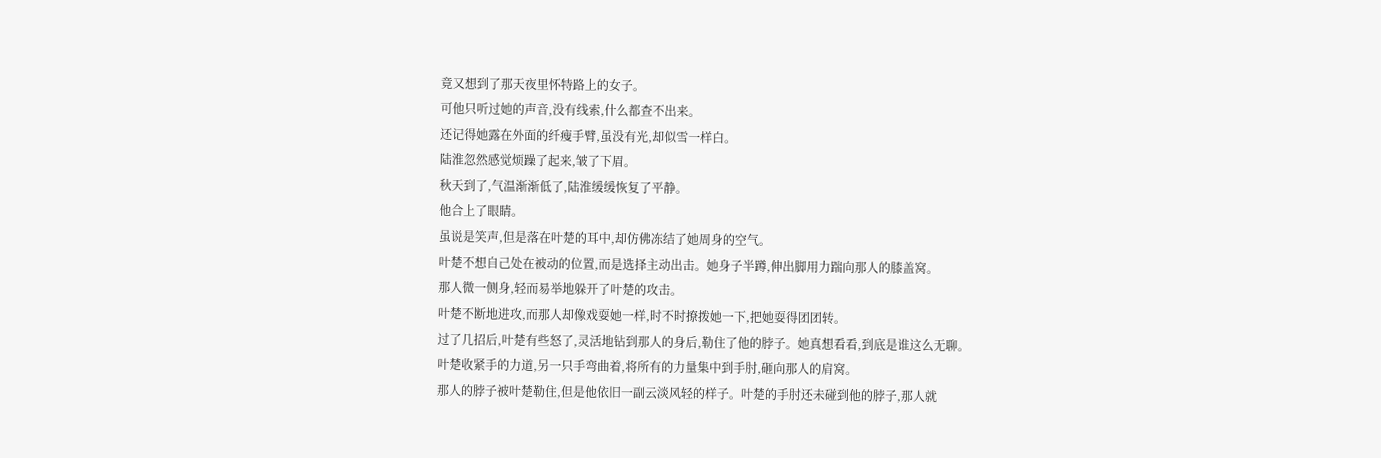竟又想到了那天夜里怀特路上的女子。
可他只听过她的声音,没有线索,什么都查不出来。
还记得她露在外面的纤瘦手臂,虽没有光,却似雪一样白。
陆淮忽然感觉烦躁了起来,皱了下眉。
秋天到了,气温渐渐低了,陆淮缓缓恢复了平静。
他合上了眼睛。
虽说是笑声,但是落在叶楚的耳中,却仿佛冻结了她周身的空气。
叶楚不想自己处在被动的位置,而是选择主动出击。她身子半蹲,伸出脚用力踹向那人的膝盖窝。
那人微一侧身,轻而易举地躲开了叶楚的攻击。
叶楚不断地进攻,而那人却像戏耍她一样,时不时撩拨她一下,把她耍得团团转。
过了几招后,叶楚有些怒了,灵活地钻到那人的身后,勒住了他的脖子。她真想看看,到底是谁这么无聊。
叶楚收紧手的力道,另一只手弯曲着,将所有的力量集中到手肘,砸向那人的肩窝。
那人的脖子被叶楚勒住,但是他依旧一副云淡风轻的样子。叶楚的手肘还未碰到他的脖子,那人就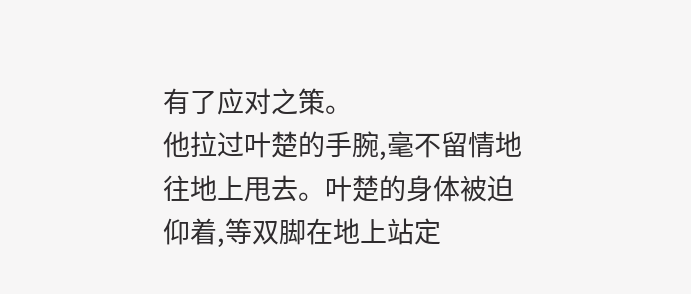有了应对之策。
他拉过叶楚的手腕,毫不留情地往地上甩去。叶楚的身体被迫仰着,等双脚在地上站定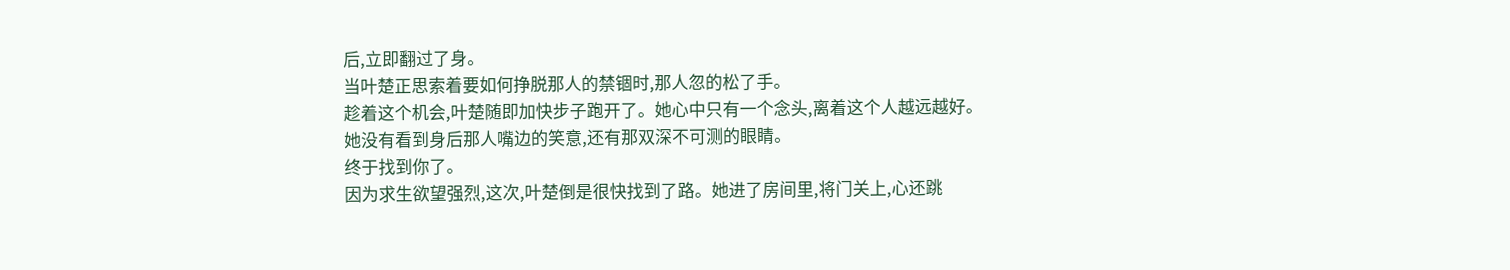后,立即翻过了身。
当叶楚正思索着要如何挣脱那人的禁锢时,那人忽的松了手。
趁着这个机会,叶楚随即加快步子跑开了。她心中只有一个念头,离着这个人越远越好。
她没有看到身后那人嘴边的笑意,还有那双深不可测的眼睛。
终于找到你了。
因为求生欲望强烈,这次,叶楚倒是很快找到了路。她进了房间里,将门关上,心还跳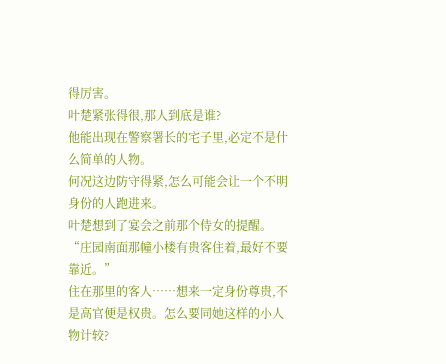得厉害。
叶楚紧张得很,那人到底是谁?
他能出现在警察署长的宅子里,必定不是什么简单的人物。
何况这边防守得紧,怎么可能会让一个不明身份的人跑进来。
叶楚想到了宴会之前那个侍女的提醒。
“庄园南面那幢小楼有贵客住着,最好不要靠近。”
住在那里的客人……想来一定身份尊贵,不是高官便是权贵。怎么要同她这样的小人物计较?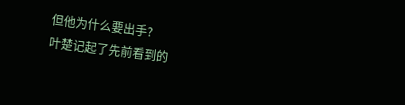但他为什么要出手?
叶楚记起了先前看到的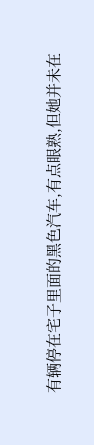有辆停在宅子里面的黑色汽车,有点眼熟,但她并未在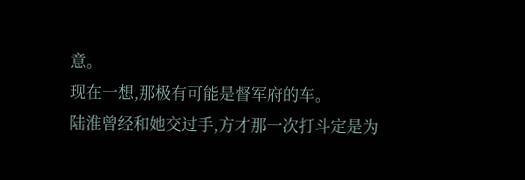意。
现在一想,那极有可能是督军府的车。
陆淮曾经和她交过手,方才那一次打斗定是为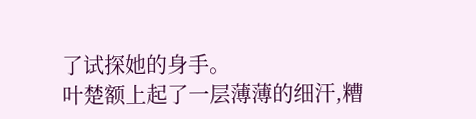了试探她的身手。
叶楚额上起了一层薄薄的细汗,糟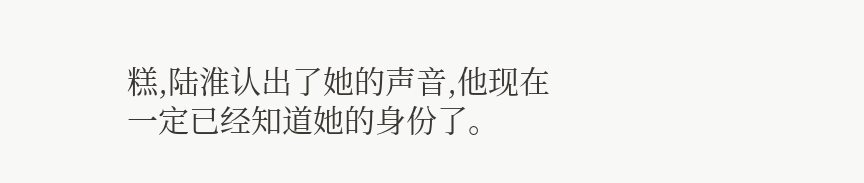糕,陆淮认出了她的声音,他现在一定已经知道她的身份了。